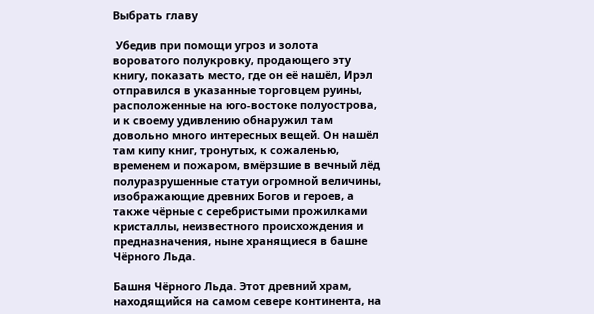Выбрать главу

 Убедив при помощи угроз и золота вороватого полукровку, продающего эту книгу, показать место, где он её нашёл, Ирэл отправился в указанные торговцем руины, расположенные на юго-востоке полуострова, и к своему удивлению обнаружил там довольно много интересных вещей. Он нашёл там кипу книг, тронутых, к сожаленью, временем и пожаром, вмёрзшие в вечный лёд полуразрушенные статуи огромной величины, изображающие древних Богов и героев, а также чёрные с серебристыми прожилками кристаллы, неизвестного происхождения и предназначения, ныне хранящиеся в башне Чёрного Льда.

Башня Чёрного Льда. Этот древний храм, находящийся на самом севере континента, на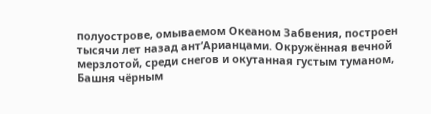полуострове, омываемом Океаном Забвения, построен тысячи лет назад ант’Арианцами. Окружённая вечной мерзлотой, среди снегов и окутанная густым туманом, Башня чёрным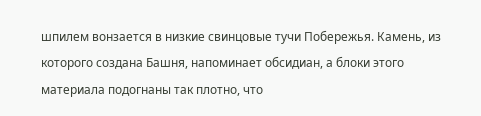шпилем вонзается в низкие свинцовые тучи Побережья. Камень, из которого создана Башня, напоминает обсидиан, а блоки этого материала подогнаны так плотно, что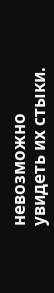невозможно увидеть их стыки.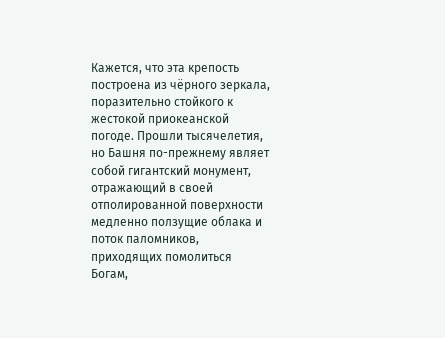Кажется, что эта крепость построена из чёрного зеркала, поразительно стойкого к жестокой приокеанской погоде. Прошли тысячелетия, но Башня по-прежнему являет собой гигантский монумент, отражающий в своей отполированной поверхности медленно ползущие облака и поток паломников, приходящих помолиться Богам,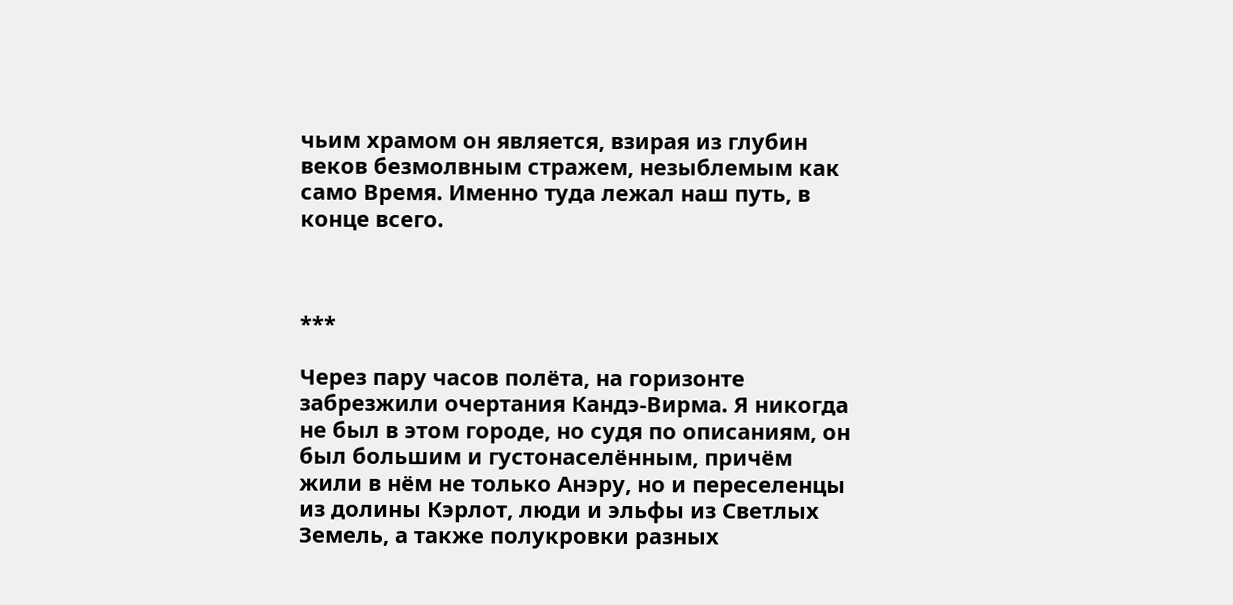чьим храмом он является, взирая из глубин веков безмолвным стражем, незыблемым как само Время. Именно туда лежал наш путь, в конце всего.



***

Через пару часов полёта, на горизонте забрезжили очертания Кандэ-Вирма. Я никогда не был в этом городе, но судя по описаниям, он был большим и густонаселённым, причём жили в нём не только Анэру, но и переселенцы из долины Кэрлот, люди и эльфы из Светлых Земель, а также полукровки разных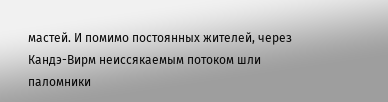мастей. И помимо постоянных жителей, через Кандэ-Вирм неиссякаемым потоком шли паломники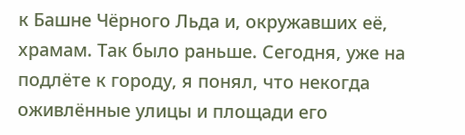к Башне Чёрного Льда и, окружавших её, храмам. Так было раньше. Сегодня, уже на подлёте к городу, я понял, что некогда оживлённые улицы и площади его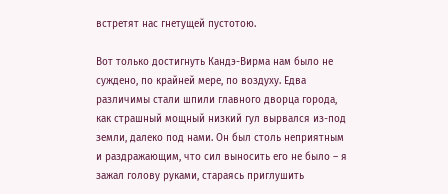встретят нас гнетущей пустотою.

Вот только достигнуть Кандэ-Вирма нам было не суждено, по крайней мере, по воздуху. Едва различимы стали шпили главного дворца города, как страшный мощный низкий гул вырвался из-под земли, далеко под нами. Он был столь неприятным и раздражающим, что сил выносить его не было – я зажал голову руками, стараясь приглушить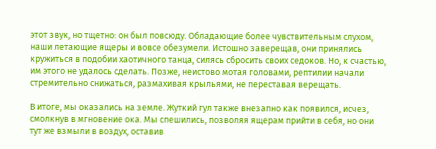этот звук, но тщетно: он был повсюду. Обладающие более чувствительным слухом, наши летающие ящеры и вовсе обезумели. Истошно заверещав, они принялись кружиться в подобии хаотичного танца, силясь сбросить своих седоков. Но, к счастью, им этого не удалось сделать. Позже, неистово мотая головами, рептилии начали стремительно снижаться, размахивая крыльями, не переставая верещать.

В итоге, мы оказались на земле. Жуткий гул также внезапно как появился, исчез, смолкнув в мгновение ока. Мы спешились, позволяя ящерам прийти в себя, но они тут же взмыли в воздух, оставив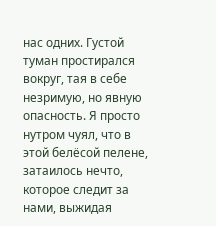нас одних. Густой туман простирался вокруг, тая в себе незримую, но явную опасность. Я просто нутром чуял, что в этой белёсой пелене, затаилось нечто, которое следит за нами, выжидая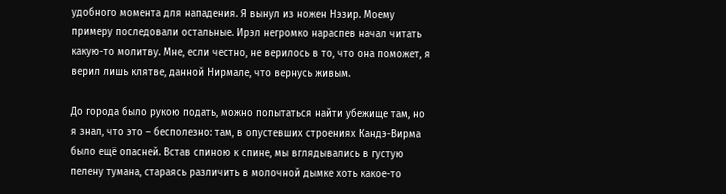удобного момента для нападения. Я вынул из ножен Нэзир. Моему примеру последовали остальные. Ирэл негромко нараспев начал читать какую-то молитву. Мне, если честно, не верилось в то, что она поможет, я верил лишь клятве, данной Нирмале, что вернусь живым.

До города было рукою подать, можно попытаться найти убежище там, но я знал, что это – бесполезно: там, в опустевших строениях Кандэ-Вирма было ещё опасней. Встав спиною к спине, мы вглядывались в густую пелену тумана, стараясь различить в молочной дымке хоть какое-то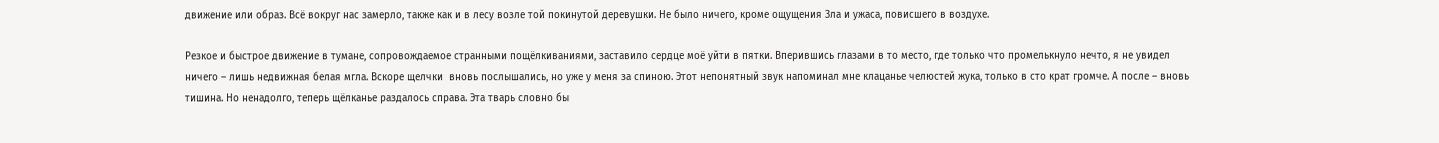движение или образ. Всё вокруг нас замерло, также как и в лесу возле той покинутой деревушки. Не было ничего, кроме ощущения Зла и ужаса, повисшего в воздухе.

Резкое и быстрое движение в тумане, сопровождаемое странными пощёлкиваниями, заставило сердце моё уйти в пятки. Вперившись глазами в то место, где только что промелькнуло нечто, я не увидел ничего – лишь недвижная белая мгла. Вскоре щелчки  вновь послышались, но уже у меня за спиною. Этот непонятный звук напоминал мне клацанье челюстей жука, только в сто крат громче. А после – вновь тишина. Но ненадолго, теперь щёлканье раздалось справа. Эта тварь словно бы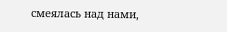смеялась над нами,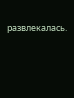развлекалась.